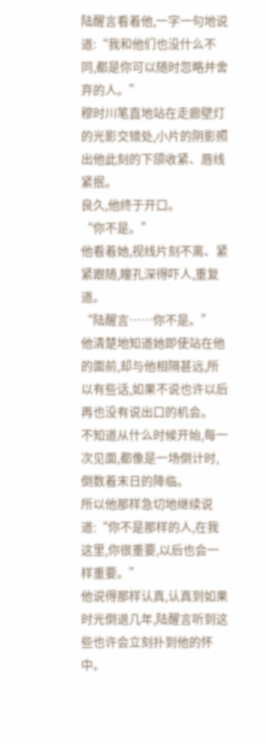陆醒言看着他,一字一句地说道:“我和他们也没什么不同,都是你可以随时忽略并舍弃的人。”
穆时川笔直地站在走廊壁灯的光影交错处,小片的阴影照出他此刻的下颌收紧、唇线紧抿。
良久,他终于开口。
“你不是。”
他看着她,视线片刻不离、紧紧跟随,瞳孔深得吓人,重复道。
“陆醒言……你不是。”
他清楚地知道她即使站在他的面前,却与他相隔甚远,所以有些话,如果不说也许以后再也没有说出口的机会。
不知道从什么时候开始,每一次见面,都像是一场倒计时,倒数着末日的降临。
所以他那样急切地继续说道:“你不是那样的人,在我这里,你很重要,以后也会一样重要。”
他说得那样认真,认真到如果时光倒退几年,陆醒言听到这些也许会立刻扑到他的怀中。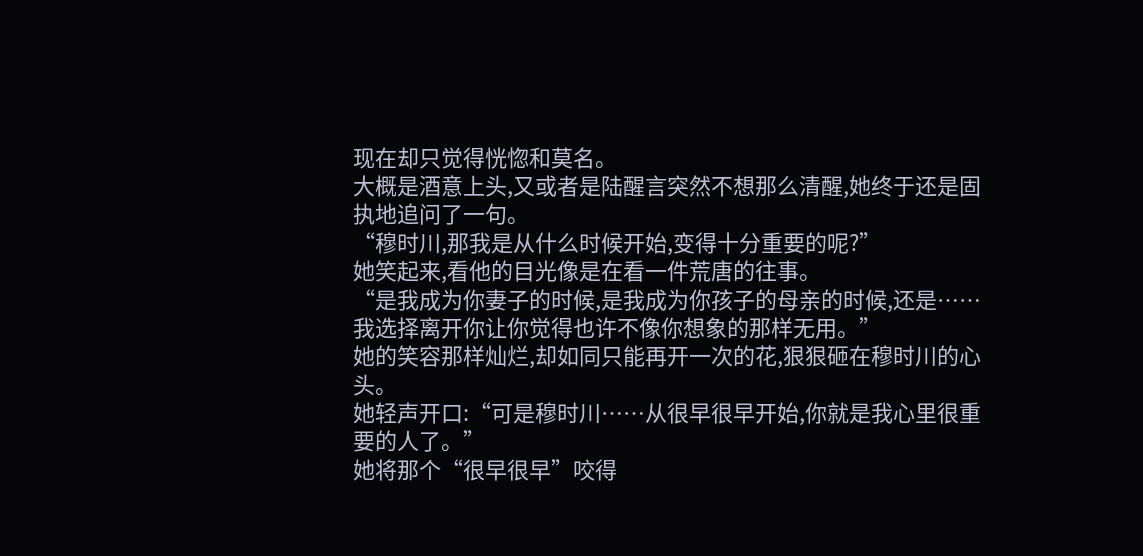现在却只觉得恍惚和莫名。
大概是酒意上头,又或者是陆醒言突然不想那么清醒,她终于还是固执地追问了一句。
“穆时川,那我是从什么时候开始,变得十分重要的呢?”
她笑起来,看他的目光像是在看一件荒唐的往事。
“是我成为你妻子的时候,是我成为你孩子的母亲的时候,还是……我选择离开你让你觉得也许不像你想象的那样无用。”
她的笑容那样灿烂,却如同只能再开一次的花,狠狠砸在穆时川的心头。
她轻声开口:“可是穆时川……从很早很早开始,你就是我心里很重要的人了。”
她将那个“很早很早”咬得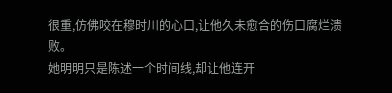很重,仿佛咬在穆时川的心口,让他久未愈合的伤口腐烂溃败。
她明明只是陈述一个时间线,却让他连开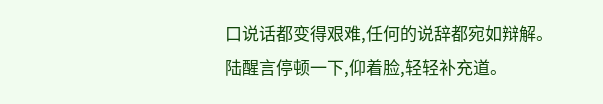口说话都变得艰难,任何的说辞都宛如辩解。
陆醒言停顿一下,仰着脸,轻轻补充道。